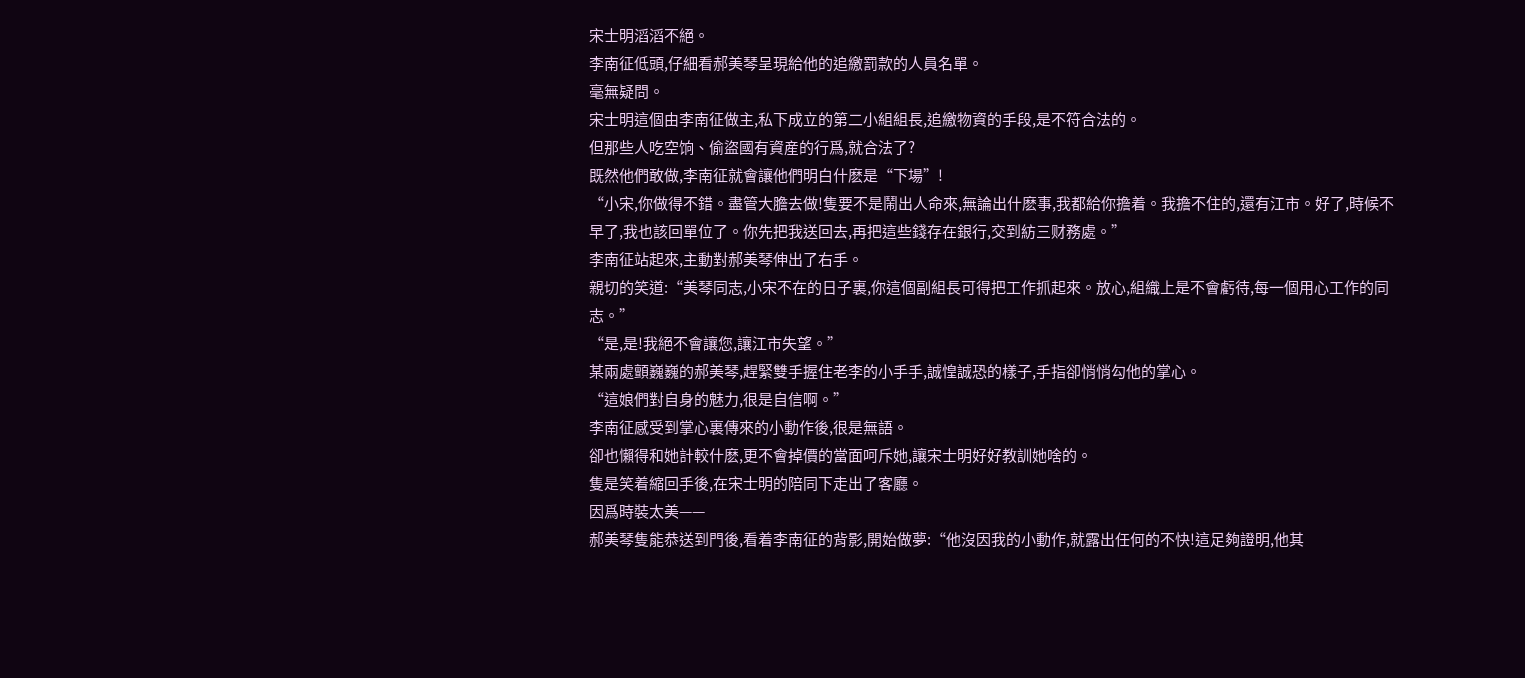宋士明滔滔不絕。
李南征低頭,仔細看郝美琴呈現給他的追繳罰款的人員名單。
毫無疑問。
宋士明這個由李南征做主,私下成立的第二小組組長,追繳物資的手段,是不符合法的。
但那些人吃空饷、偷盜國有資産的行爲,就合法了?
既然他們敢做,李南征就會讓他們明白什麽是“下場”!
“小宋,你做得不錯。盡管大膽去做!隻要不是鬧出人命來,無論出什麽事,我都給你擔着。我擔不住的,還有江市。好了,時候不早了,我也該回單位了。你先把我送回去,再把這些錢存在銀行,交到紡三财務處。”
李南征站起來,主動對郝美琴伸出了右手。
親切的笑道:“美琴同志,小宋不在的日子裏,你這個副組長可得把工作抓起來。放心,組織上是不會虧待,每一個用心工作的同志。”
“是,是!我絕不會讓您,讓江市失望。”
某兩處顫巍巍的郝美琴,趕緊雙手握住老李的小手手,誠惶誠恐的樣子,手指卻悄悄勾他的掌心。
“這娘們對自身的魅力,很是自信啊。”
李南征感受到掌心裏傳來的小動作後,很是無語。
卻也懶得和她計較什麽,更不會掉價的當面呵斥她,讓宋士明好好教訓她啥的。
隻是笑着縮回手後,在宋士明的陪同下走出了客廳。
因爲時裝太美——
郝美琴隻能恭送到門後,看着李南征的背影,開始做夢:“他沒因我的小動作,就露出任何的不快!這足夠證明,他其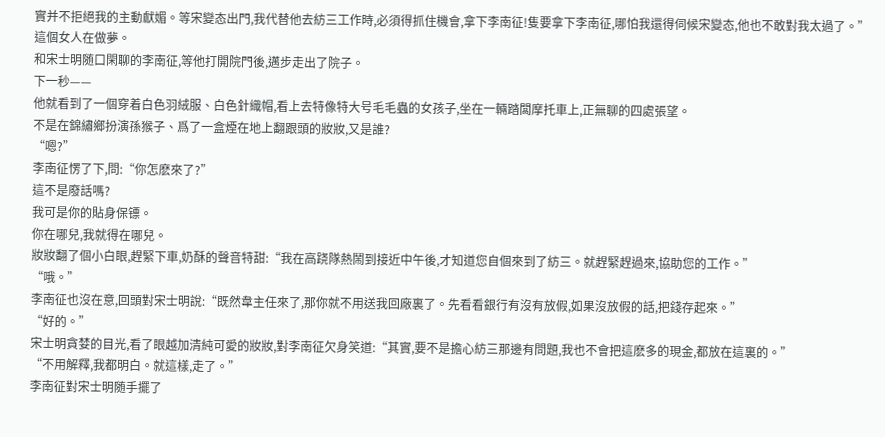實并不拒絕我的主動獻媚。等宋變态出門,我代替他去紡三工作時,必須得抓住機會,拿下李南征!隻要拿下李南征,哪怕我還得伺候宋變态,他也不敢對我太過了。”
這個女人在做夢。
和宋士明随口閑聊的李南征,等他打開院門後,邁步走出了院子。
下一秒——
他就看到了一個穿着白色羽絨服、白色針織帽,看上去特像特大号毛毛蟲的女孩子,坐在一輛踏闆摩托車上,正無聊的四處張望。
不是在錦繡鄉扮演孫猴子、爲了一盒煙在地上翻跟頭的妝妝,又是誰?
“嗯?”
李南征愣了下,問:“你怎麽來了?”
這不是廢話嗎?
我可是你的貼身保镖。
你在哪兒,我就得在哪兒。
妝妝翻了個小白眼,趕緊下車,奶酥的聲音特甜:“我在高跷隊熱鬧到接近中午後,才知道您自個來到了紡三。就趕緊趕過來,協助您的工作。”
“哦。”
李南征也沒在意,回頭對宋士明說:“既然韋主任來了,那你就不用送我回廠裏了。先看看銀行有沒有放假,如果沒放假的話,把錢存起來。”
“好的。”
宋士明貪婪的目光,看了眼越加清純可愛的妝妝,對李南征欠身笑道:“其實,要不是擔心紡三那邊有問題,我也不會把這麽多的現金,都放在這裏的。”
“不用解釋,我都明白。就這樣,走了。”
李南征對宋士明随手擺了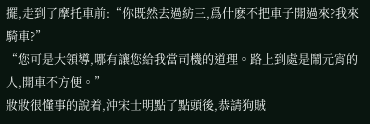擺,走到了摩托車前:“你既然去過紡三,爲什麽不把車子開過來?我來騎車?”
“您可是大領導,哪有讓您給我當司機的道理。路上到處是鬧元宵的人,開車不方便。”
妝妝很懂事的說着,沖宋士明點了點頭後,恭請狗賊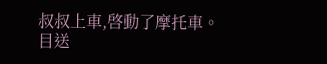叔叔上車,啓動了摩托車。
目送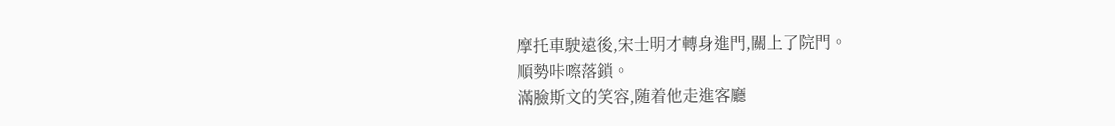摩托車駛遠後,宋士明才轉身進門,關上了院門。
順勢咔嚓落鎖。
滿臉斯文的笑容,随着他走進客廳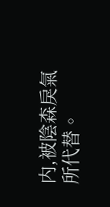内,被陰森戾氣所代替。